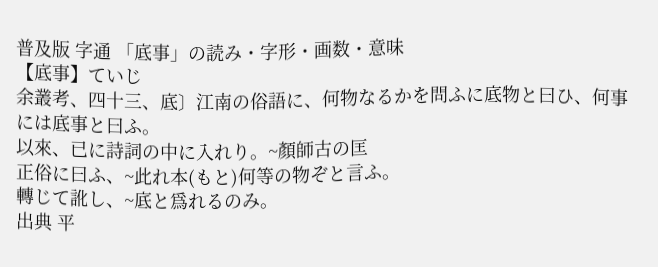普及版 字通 「底事」の読み・字形・画数・意味
【底事】ていじ
余叢考、四十三、底〕江南の俗語に、何物なるかを問ふに底物と曰ひ、何事には底事と曰ふ。
以來、已に詩詞の中に入れり。~顏師古の匡
正俗に曰ふ、~此れ本(もと)何等の物ぞと言ふ。
轉じて訛し、~底と爲れるのみ。
出典 平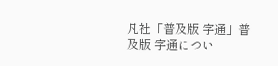凡社「普及版 字通」普及版 字通につい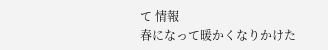て 情報
春になって暖かくなりかけた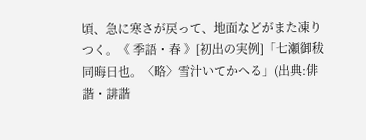頃、急に寒さが戻って、地面などがまた凍りつく。《 季語・春 》[初出の実例]「七瀬御秡 同晦日也。〈略〉雪汁いてかへる」(出典:俳諧・誹諧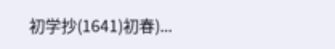初学抄(1641)初春)...